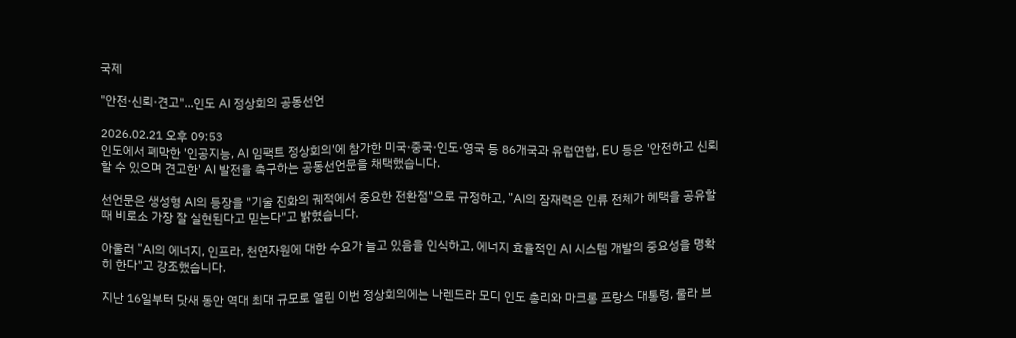국제

"안전·신뢰·견고"...인도 AI 정상회의 공동선언

2026.02.21 오후 09:53
인도에서 폐막한 '인공지능, AI 임팩트 정상회의'에 참가한 미국·중국·인도·영국 등 86개국과 유럽연합, EU 등은 '안전하고 신뢰할 수 있으며 견고한' AI 발전을 촉구하는 공동선언문을 채택했습니다.

선언문은 생성형 AI의 등장을 "기술 진화의 궤적에서 중요한 전환점"으로 규정하고, "AI의 잠재력은 인류 전체가 혜택을 공유할 때 비로소 가장 잘 실현된다고 믿는다"고 밝혔습니다.

아울러 "AI의 에너지, 인프라, 천연자원에 대한 수요가 늘고 있음을 인식하고, 에너지 효율적인 AI 시스템 개발의 중요성을 명확히 한다"고 강조했습니다.

지난 16일부터 닷새 동안 역대 최대 규모로 열린 이번 정상회의에는 나렌드라 모디 인도 총리와 마크롱 프랑스 대통령, 룰라 브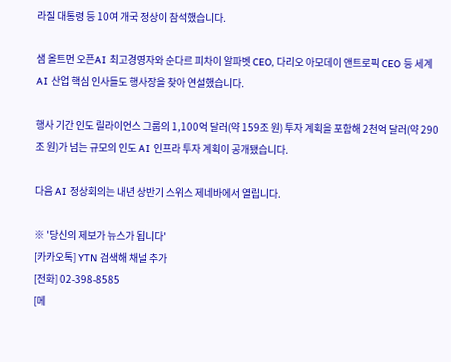라질 대통령 등 10여 개국 정상이 참석했습니다.

샘 올트먼 오픈AI 최고경영자와 순다르 피차이 알파벳 CEO, 다리오 아모데이 앤트로픽 CEO 등 세계 AI 산업 핵심 인사들도 행사장을 찾아 연설했습니다.

행사 기간 인도 릴라이언스 그룹의 1,100억 달러(약 159조 원) 투자 계획을 포함해 2천억 달러(약 290조 원)가 넘는 규모의 인도 AI 인프라 투자 계획이 공개됐습니다.

다음 AI 정상회의는 내년 상반기 스위스 제네바에서 열립니다.

※ '당신의 제보가 뉴스가 됩니다'
[카카오톡] YTN 검색해 채널 추가
[전화] 02-398-8585
[메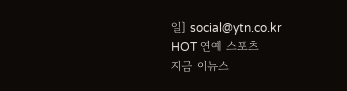일] social@ytn.co.kr
HOT 연예 스포츠
지금 이뉴스